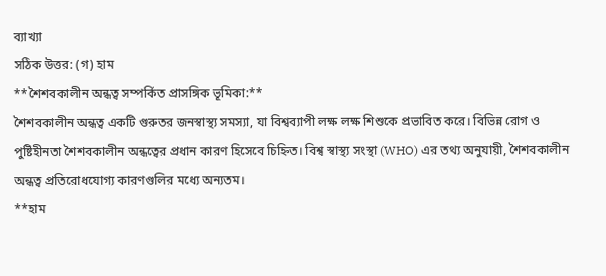ব্যাখ্যা
সঠিক উত্তর: (গ) হাম
**শৈশবকালীন অন্ধত্ব সম্পর্কিত প্রাসঙ্গিক ভূমিকা:**
শৈশবকালীন অন্ধত্ব একটি গুরুতর জনস্বাস্থ্য সমস্যা, যা বিশ্বব্যাপী লক্ষ লক্ষ শিশুকে প্রভাবিত করে। বিভিন্ন রোগ ও পুষ্টিহীনতা শৈশবকালীন অন্ধত্বের প্রধান কারণ হিসেবে চিহ্নিত। বিশ্ব স্বাস্থ্য সংস্থা (WHO) এর তথ্য অনুযায়ী, শৈশবকালীন অন্ধত্ব প্রতিরোধযোগ্য কারণগুলির মধ্যে অন্যতম।
**হাম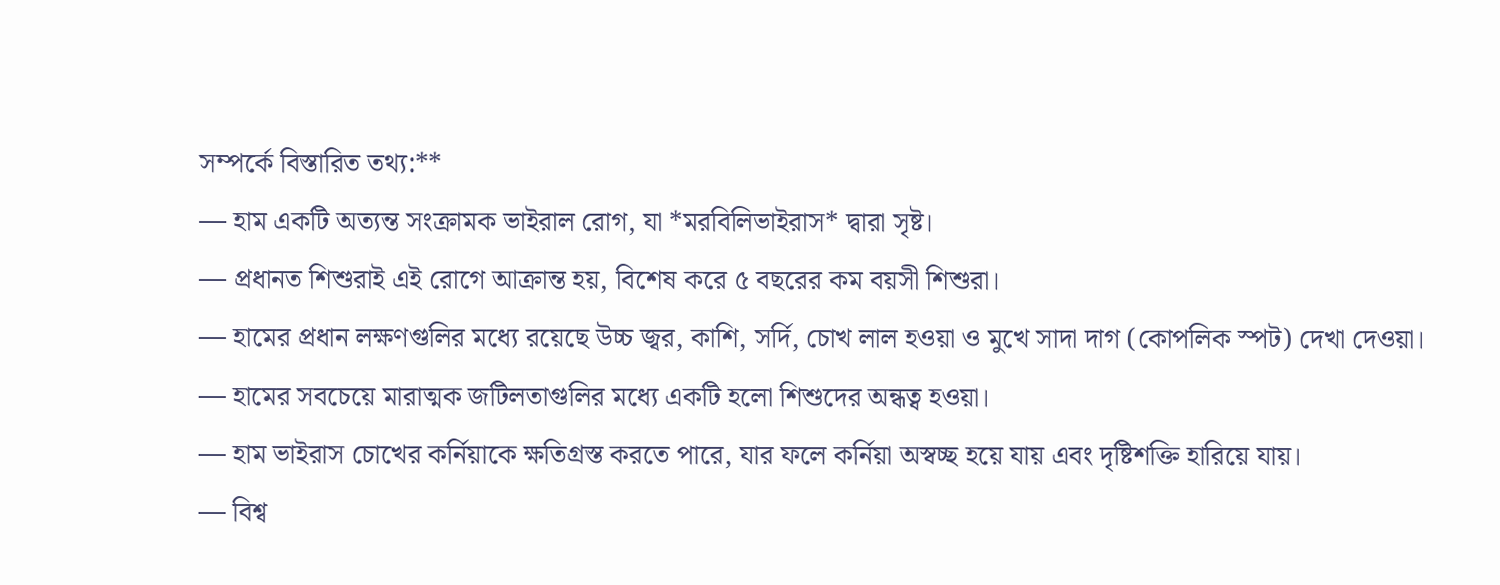সম্পর্কে বিস্তারিত তথ্য:**
— হাম একটি অত্যন্ত সংক্রামক ভাইরাল রোগ, যা *মরবিলিভাইরাস* দ্বারা সৃষ্ট।
— প্রধানত শিশুরাই এই রোগে আক্রান্ত হয়, বিশেষ করে ৫ বছরের কম বয়সী শিশুরা।
— হামের প্রধান লক্ষণগুলির মধ্যে রয়েছে উচ্চ জ্বর, কাশি, সর্দি, চোখ লাল হওয়া ও মুখে সাদা দাগ (কোপলিক স্পট) দেখা দেওয়া।
— হামের সবচেয়ে মারাত্মক জটিলতাগুলির মধ্যে একটি হলো শিশুদের অন্ধত্ব হওয়া।
— হাম ভাইরাস চোখের কর্নিয়াকে ক্ষতিগ্রস্ত করতে পারে, যার ফলে কর্নিয়া অস্বচ্ছ হয়ে যায় এবং দৃষ্টিশক্তি হারিয়ে যায়।
— বিশ্ব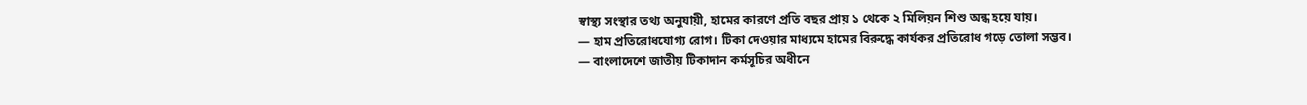স্বাস্থ্য সংস্থার তথ্য অনুযায়ী, হামের কারণে প্রতি বছর প্রায় ১ থেকে ২ মিলিয়ন শিশু অন্ধ হয়ে যায়।
— হাম প্রতিরোধযোগ্য রোগ। টিকা দেওয়ার মাধ্যমে হামের বিরুদ্ধে কার্যকর প্রতিরোধ গড়ে তোলা সম্ভব।
— বাংলাদেশে জাতীয় টিকাদান কর্মসূচির অধীনে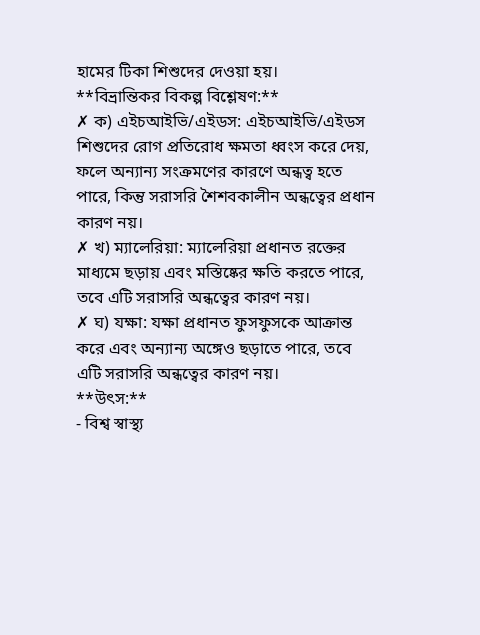হামের টিকা শিশুদের দেওয়া হয়।
**বিভ্রান্তিকর বিকল্প বিশ্লেষণ:**
✗ ক) এইচআইভি/এইডস: এইচআইভি/এইডস শিশুদের রোগ প্রতিরোধ ক্ষমতা ধ্বংস করে দেয়, ফলে অন্যান্য সংক্রমণের কারণে অন্ধত্ব হতে পারে, কিন্তু সরাসরি শৈশবকালীন অন্ধত্বের প্রধান কারণ নয়।
✗ খ) ম্যালেরিয়া: ম্যালেরিয়া প্রধানত রক্তের মাধ্যমে ছড়ায় এবং মস্তিষ্কের ক্ষতি করতে পারে, তবে এটি সরাসরি অন্ধত্বের কারণ নয়।
✗ ঘ) যক্ষা: যক্ষা প্রধানত ফুসফুসকে আক্রান্ত করে এবং অন্যান্য অঙ্গেও ছড়াতে পারে, তবে এটি সরাসরি অন্ধত্বের কারণ নয়।
**উৎস:**
- বিশ্ব স্বাস্থ্য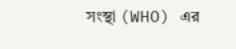সংস্থা (WHO) এর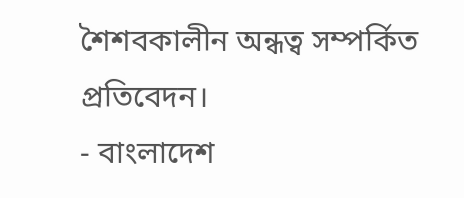শৈশবকালীন অন্ধত্ব সম্পর্কিত প্রতিবেদন।
- বাংলাদেশ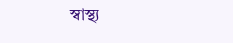স্বাস্থ্য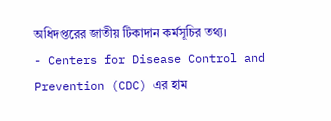অধিদপ্তরের জাতীয় টিকাদান কর্মসূচির তথ্য।
- Centers for Disease Control and Prevention (CDC) এর হাম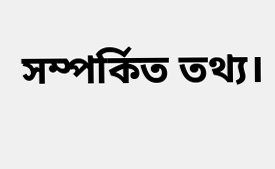সম্পর্কিত তথ্য।